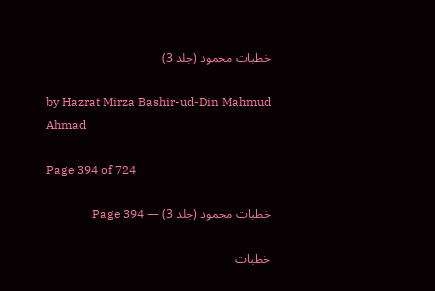خطبات محمود (جلد 3)

by Hazrat Mirza Bashir-ud-Din Mahmud Ahmad

Page 394 of 724

خطبات محمود (جلد 3) — Page 394

خطبات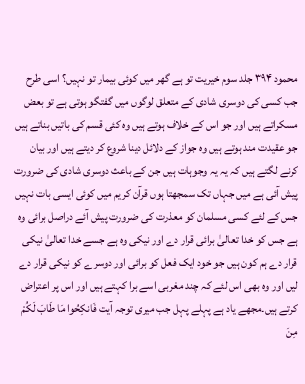محمود ۳۹۴ جلد سوم خیریت تو ہے گھر میں کوئی بیمار تو نہیں؟ اسی طرح جب کسی کی دوسری شادی کے متعلق لوگوں میں گفتگو ہوتی ہے تو بعض مسکراتے ہیں اور جو اس کے خلاف ہوتے ہیں وہ کئی قسم کی باتیں بناتے ہیں جو عقیدت مند ہوتے ہیں وہ جواز کے دلائل دینا شروع کر دیتے ہیں اور بیان کرنے لگتے ہیں کہ یہ یہ وجوہات ہیں جن کے باعث دوسری شادی کی ضرورت پیش آئی ہے میں جہاں تک سمجھتا ہوں قرآن کریم میں کوئی ایسی بات نہیں جس کے لئے کسی مسلمان کو معذرت کی ضرورت پیش آئے دراصل برائی وہ ہے جس کو خدا تعالیٰ برائی قرار دے اور نیکی وہ ہے جسے خدا تعالیٰ نیکی قرار دے ہم کون ہیں جو خود ایک فعل کو برائی اور دوسرے کو نیکی قرار دے لیں اور وہ بھی اس لئے کہ چند مغربی اسے برا کہتے ہیں اور اس پر اعتراض کرتے ہیں۔مجھے یاد ہے پہلے پہل جب میری توجہ آیت فَانكِحُوا مَا طَابَ لَكُمْ مِنَ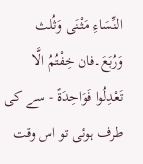النِّسَاءِ مَثْنَى وَثُلث وَرُبَعَ۔فان خِفْتُمُ الَّا تَعْدِلُوا فَوَاحِدَةً - سے کی طرف ہوئی تو اس وقت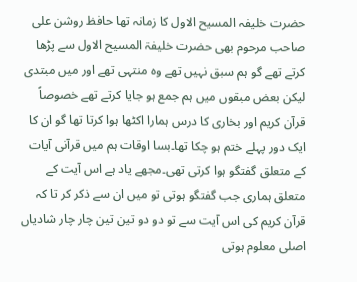حضرت خلیفہ المسیح الاول کا زمانہ تھا حافظ روشن علی صاحب مرحوم بھی حضرت خلیفۃ المسیح الاول سے پڑھا کرتے تھے گو ہم سبق نہیں تھے وہ منتہی تھے اور میں مبتدی لیکن بعض مبقوں میں ہم جمع ہو جایا کرتے تھے خصوصاً قرآن کریم اور بخاری کا درس ہمارا اکٹھا ہوا کرتا تھا گو ان کا ایک دور پہلے ختم ہو چکا تھا۔بسا اوقات ہم میں قرآنی آیات کے متعلق گفتگو ہوا کرتی تھی۔مجھے یاد ہے اس آیت کے متعلق ہماری جب گفتگو ہوتی تو میں ان سے ذکر کر تا کہ قرآن کریم کی اس آیت سے تو دو دو تین تین چار چار شادیاں اصلی معلوم ہوتی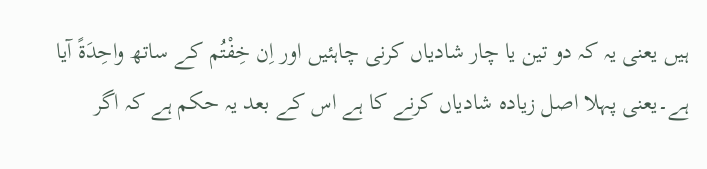ہیں یعنی یہ کہ دو تین یا چار شادیاں کرنی چاہئیں اور اِن خِفْتُم کے ساتھ واحِدَةً آیا ہے۔یعنی پہلا اصل زیادہ شادیاں کرنے کا ہے اس کے بعد یہ حکم ہے کہ اگر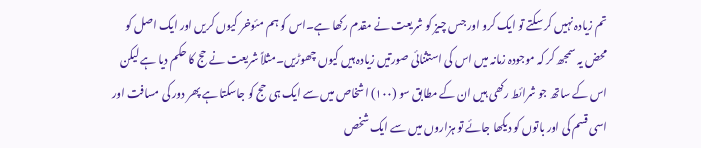تم زیادہ نہیں کر سکتے تو ایک کرو اور جس چیز کو شریعت نے مقدم رکھا ہے۔اس کو ہم مئوخر کیوں کریں اور ایک اصل کو محض یہ سمجھ کر کہ موجودہ زمانہ میں اس کی استثنائی صورتیں زیادہ ہیں کیوں چھوڑیں۔مثلاً شریعت نے حج کا حکم دیا ہے لیکن اس کے ساتھ جو شرائط رکھی ہیں ان کے مطابق سو (۱۰۰) اشخاص میں سے ایک ہی حج کو جاسکتا ہے پھر دور کی مسافت اور اسی قسم کی اور باتوں کو دیکھا جائے تو ہزاروں میں سے ایک شخص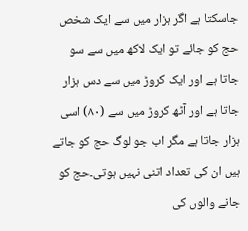جاسکتا ہے اگر ہزار میں سے ایک شخص حج کو جائے تو ایک لاکھ میں سے سو جاتا ہے اور ایک کروڑ میں سے دس ہزار جاتا ہے اور آٹھ کروڑ میں سے (۸۰) اسی ہزار جاتا ہے مگر اب جو لوگ حج کو جاتے ہیں ان کی تعداد اتنی نہیں ہوتی۔حج کو جانے والوں کی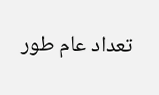تعداد عام طور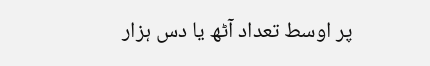پر اوسط تعداد آٹھ یا دس ہزار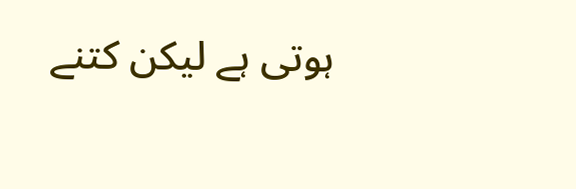ہوتی ہے لیکن کتنے